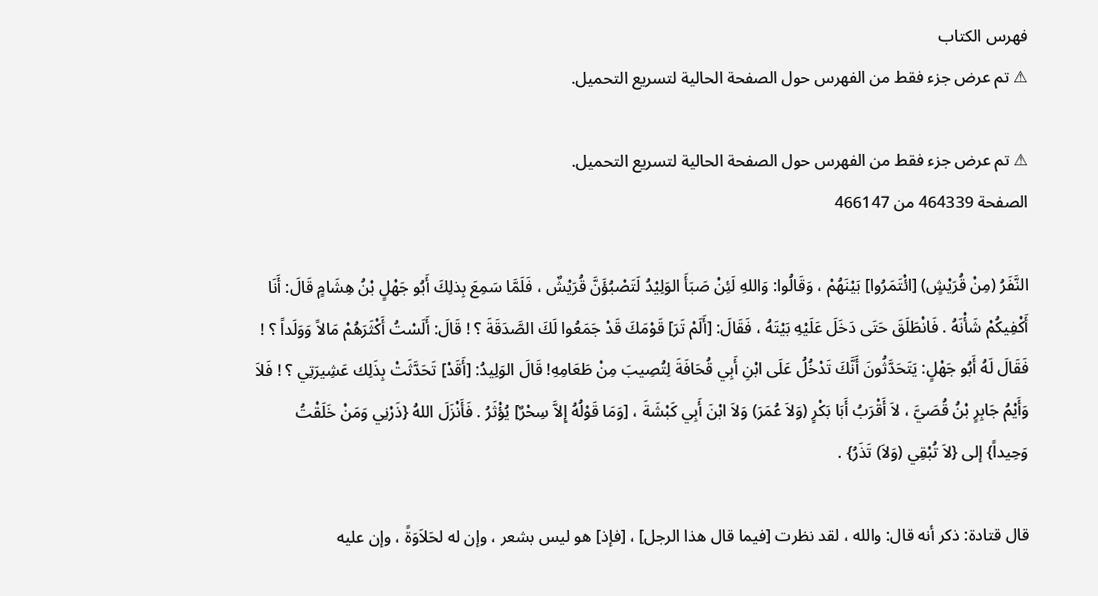فهرس الكتاب
⚠ تم عرض جزء فقط من الفهرس حول الصفحة الحالية لتسريع التحميل.

⚠ تم عرض جزء فقط من الفهرس حول الصفحة الحالية لتسريع التحميل.
الصفحة 464339 من 466147

النَّفَرُ (مِنْ قُرَيْشٍ) [ائْتَمَرُوا] بَيْنَهُمْ ، وَقَالُوا: وَاللهِ لَئِنْ صَبَأَ الوَلِيْدُ لَتَصْبُؤَنَّ قُرَيْشٌ ، فَلَمَّا سَمِعَ بِذلِكَ أَبُو جَهْلٍ بْنُ هِشَامٍ قَالَ: أَنَا أَكْفِيكُمْ شَأْنَهُ . فَانْطَلَقَ حَتَى دَخَلَ عَلَيْهِ بَيْتَهُ ، فَقَالَ: [أَلَمْ تَرَ] قَوْمَكَ قَدْ جَمَعُوا لَكَ الصَّدَقَةَ ؟ ! قَالَ: أَلَسْتُ أَكْثَرَهُمْ مَالاً وَوَلَداً ؟ ! فَقَالَ لَهُ أَبُو جَهْلٍ: يَتَحَدَّثُونَ أَنَّكَ تَدْخُلُ عَلَى ابْنِ أَبِي قُحَافَةَ لِتُصِيبَ مِنْ طَعَامِهِ! قَالَ الوَلِيدُ: [أَقَدْ] تَحَدَّثَتْ بِذَلِك عَشِيرَتِي ؟ ! فَلاَ وَأَيْمُ جَابِرٍ بْنُ قُصَيَّ ، لاَ أَقْرَبُ أَبَا بَكْرٍ (وَلاَ عُمَرَ) وَلاَ ابْنَ أَبِي كَبْشَةَ ، [وَمَا قَوْلُهُ إِلاَّ سِحْرٌ] يُؤْثَرُ . فَأَنْزَلَ اللهُ {ذَرْنِي وَمَنْ خَلَقْتُ وَحِيداً} إلى {لاَ تُبْقِي (وَلاَ) تَذَرُ} .

قال قتادة: ذكر أنه قال: والله ، لقد نظرت [فيما قال هذا الرجل] ، [فإذ] هو ليس بشعر ، وإن له لحَلاَوَةً ، وإن عليه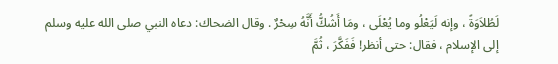لَطُلاَوَةً ، وإنه لَيَعْلُو وما يُعْلَى ، ومَا أَشُكُّ أَنَّهُ سِحْرٌ . وقال الضحاك: دعاه النبي صلى الله عليه وسلم إلى الإسلام ، فقال: حتى أنظر! فَفَكَّرَ ، ثُمَّ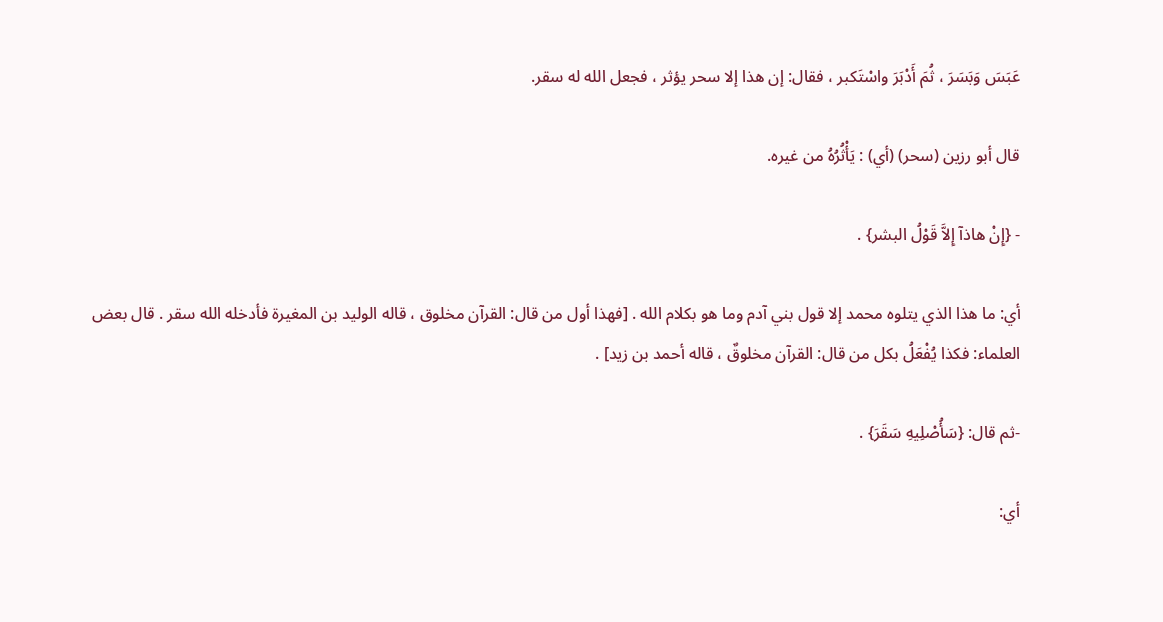عَبَسَ وَبَسَرَ ، ثُمَ أَدْبَرَ واسْتَكبر ، فقال: إن هذا إلا سحر يؤثر ، فجعل الله له سقر.

قال أبو رزين (سحر) (أي) : يَأْثُرُهُ من غيره.

- {إِنْ هاذآ إِلاَّ قَوْلُ البشر} .

أي: ما هذا الذي يتلوه محمد إلا قول بني آدم وما هو بكلام الله . [فهذا أول من قال: القرآن مخلوق ، قاله الوليد بن المغيرة فأدخله الله سقر . قال بعض العلماء: فكذا يُفْعَلُ بكل من قال: القرآن مخلوقٌ ، قاله أحمد بن زيد] .

-ثم قال: {سَأُصْلِيهِ سَقَرَ} .

أي: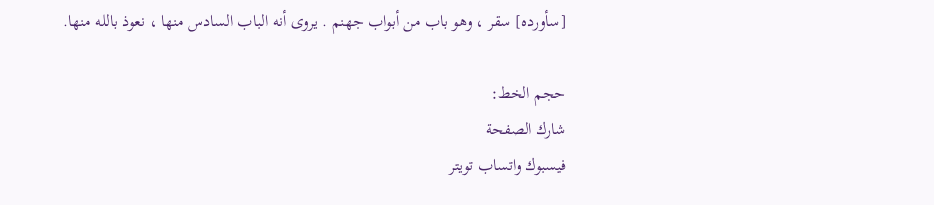[سأورده] سقر ، وهو باب من أبواب جهنم . يروى أنه الباب السادس منها ، نعوذ بالله منها.

حجم الخط:
شارك الصفحة
فيسبوك واتساب تويتر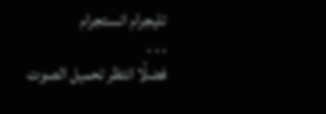تليجرام انستجرام
. . .
فضلًا انتظر تحميل الصوت